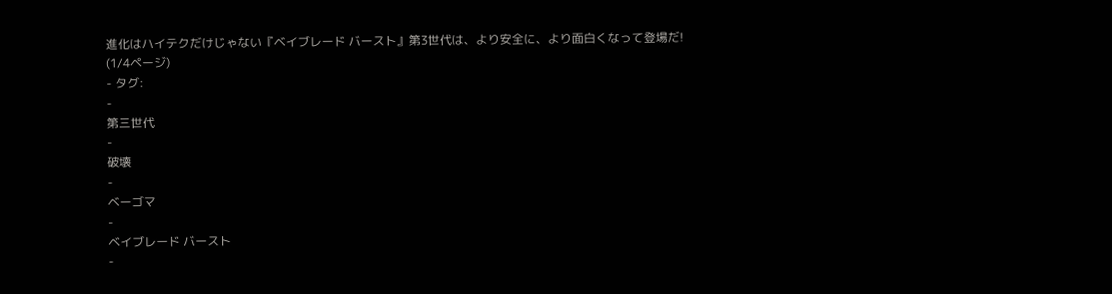進化はハイテクだけじゃない『ベイブレード バースト』第3世代は、より安全に、より面白くなって登場だ! (1/4ページ)
- タグ:
-
第三世代
-
破壊
-
ベーゴマ
-
ベイブレード バースト
-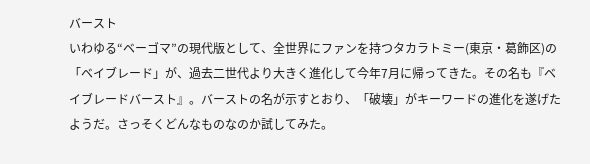バースト
いわゆる“ベーゴマ”の現代版として、全世界にファンを持つタカラトミー(東京・葛飾区)の「ベイブレード」が、過去二世代より大きく進化して今年7月に帰ってきた。その名も『ベイブレードバースト』。バーストの名が示すとおり、「破壊」がキーワードの進化を遂げたようだ。さっそくどんなものなのか試してみた。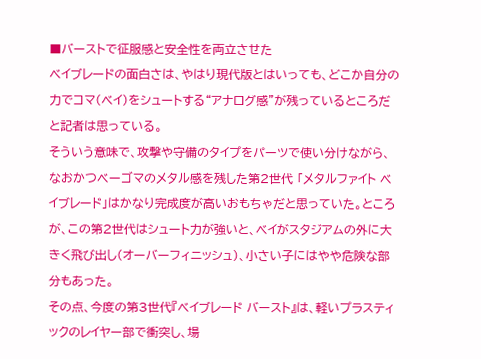■バーストで征服感と安全性を両立させた
ベイブレードの面白さは、やはり現代版とはいっても、どこか自分の力でコマ(ベイ)をシュートする“アナログ感”が残っているところだと記者は思っている。
そういう意味で、攻撃や守備のタイプをパーツで使い分けながら、なおかつベーゴマのメタル感を残した第2世代 「メタルファイト ベイブレード」はかなり完成度が高いおもちゃだと思っていた。ところが、この第2世代はシュート力が強いと、ベイがスタジアムの外に大きく飛び出し(オーバーフィニッシュ)、小さい子にはやや危険な部分もあった。
その点、今度の第3世代『ベイブレード バースト』は、軽いプラスティックのレイヤー部で衝突し、場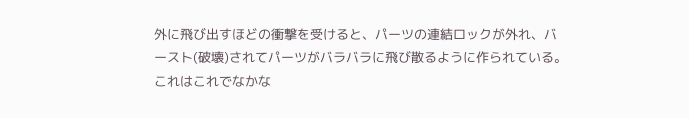外に飛び出すほどの衝撃を受けると、パーツの連結ロックが外れ、バースト(破壊)されてパーツがバラバラに飛び散るように作られている。これはこれでなかな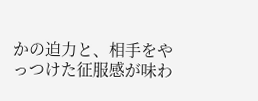かの迫力と、相手をやっつけた征服感が味わ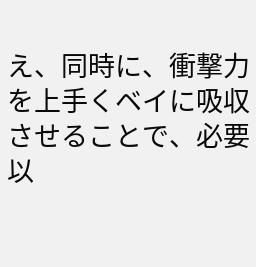え、同時に、衝撃力を上手くベイに吸収させることで、必要以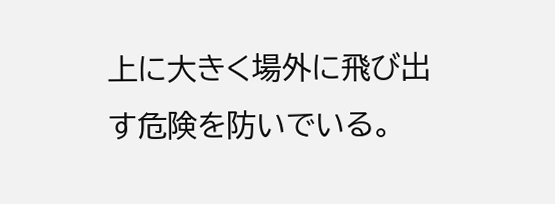上に大きく場外に飛び出す危険を防いでいる。